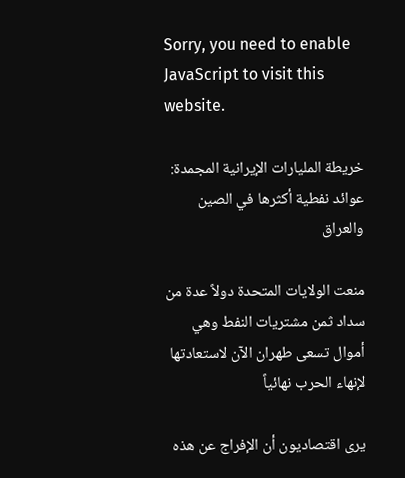Sorry, you need to enable JavaScript to visit this website.

خريطة المليارات الإيرانية المجمدة: عوائد نفطية أكثرها في الصين والعراق

منعت الولايات المتحدة دولاً عدة من سداد ثمن مشتريات النفط وهي أموال تسعى طهران الآن لاستعادتها لإنهاء الحرب نهائياً

يرى اقتصاديون أن الإفراج عن هذه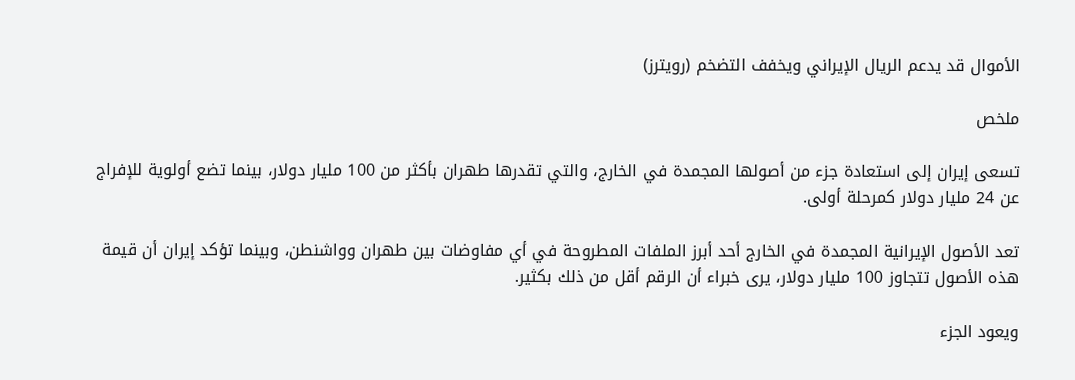الأموال قد يدعم الريال الإيراني ويخفف التضخم (رويترز)

ملخص

تسعى إيران إلى استعادة جزء من أصولها المجمدة في الخارج، والتي تقدرها طهران بأكثر من 100 مليار دولار، بينما تضع أولوية للإفراج عن 24 مليار دولار كمرحلة أولى.

تعد الأصول الإيرانية المجمدة في الخارج أحد أبرز الملفات المطروحة في أي مفاوضات بين طهران وواشنطن، وبينما تؤكد إيران أن قيمة هذه الأصول تتجاوز 100 مليار دولار، يرى خبراء أن الرقم أقل من ذلك بكثير.

ويعود الجزء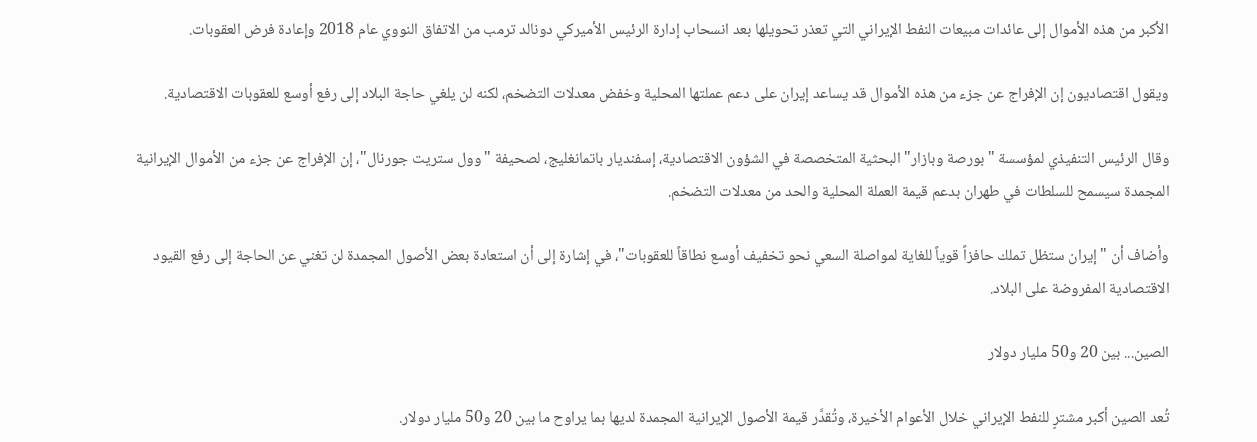الأكبر من هذه الأموال إلى عائدات مبيعات النفط الإيراني التي تعذر تحويلها بعد انسحاب إدارة الرئيس الأميركي دونالد ترمب من الاتفاق النووي عام 2018 وإعادة فرض العقوبات.

ويقول اقتصاديون إن الإفراج عن جزء من هذه الأموال قد يساعد إيران على دعم عملتها المحلية وخفض معدلات التضخم، لكنه لن يلغي حاجة البلاد إلى رفع أوسع للعقوبات الاقتصادية.

وقال الرئيس التنفيذي لمؤسسة "بورصة وبازار" البحثية المتخصصة في الشؤون الاقتصادية، إسفنديار باتمانغليج، لصحيفة "وول ستريت جورنال"، إن الإفراج عن جزء من الأموال الإيرانية المجمدة سيسمح للسلطات في طهران بدعم قيمة العملة المحلية والحد من معدلات التضخم.

وأضاف أن "إيران ستظل تملك حافزاً قوياً للغاية لمواصلة السعي نحو تخفيف أوسع نطاقاً للعقوبات"، في إشارة إلى أن استعادة بعض الأصول المجمدة لن تغني عن الحاجة إلى رفع القيود الاقتصادية المفروضة على البلاد.

الصين... بين 20 و50 مليار دولار

تُعد الصين أكبر مشترٍ للنفط الإيراني خلال الأعوام الأخيرة، وتُقدَّر قيمة الأصول الإيرانية المجمدة لديها بما يراوح ما بين 20 و50 مليار دولار.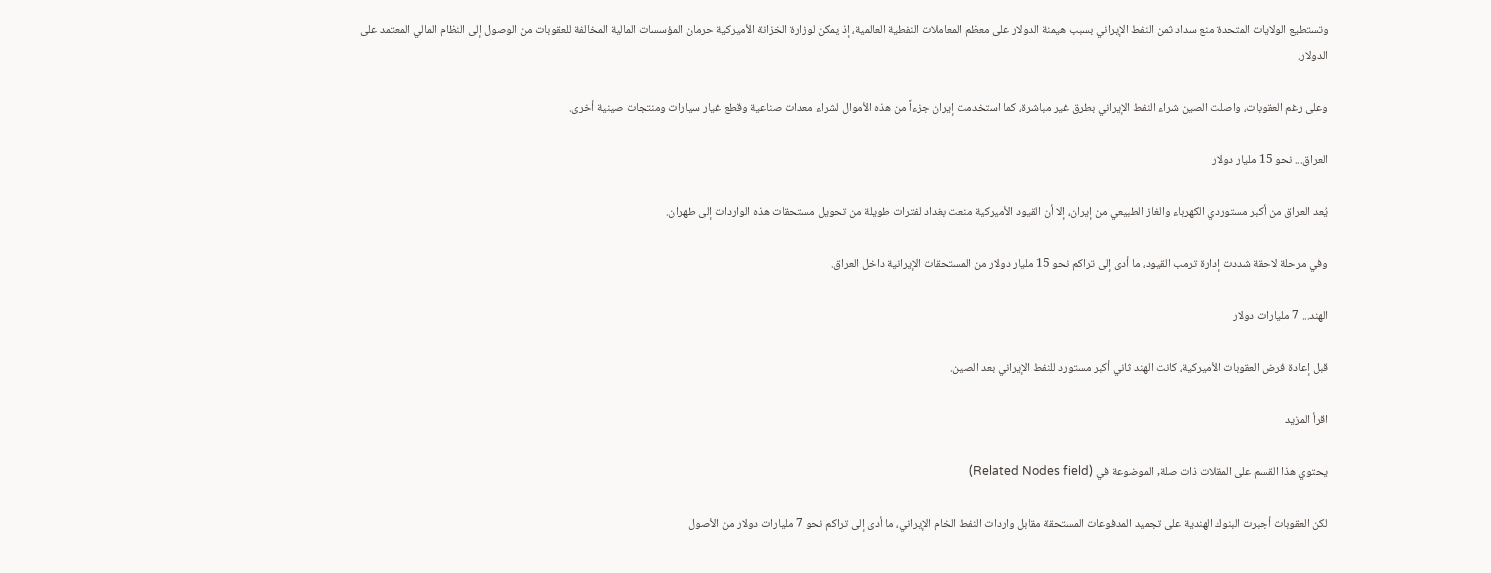وتستطيع الولايات المتحدة منع سداد ثمن النفط الإيراني بسبب هيمنة الدولار على معظم المعاملات النفطية العالمية، إذ يمكن لوزارة الخزانة الأميركية حرمان المؤسسات المالية المخالفة للعقوبات من الوصول إلى النظام المالي المعتمد على الدولار.

وعلى رغم العقوبات، واصلت الصين شراء النفط الإيراني بطرق غير مباشرة، كما استخدمت إيران جزءاً من هذه الأموال لشراء معدات صناعية وقطع غيار سيارات ومنتجات صينية أخرى.

العراق... نحو 15 مليار دولار

يُعد العراق من أكبر مستوردي الكهرباء والغاز الطبيعي من إيران، إلا أن القيود الأميركية منعت بغداد لفترات طويلة من تحويل مستحقات هذه الواردات إلى طهران.

وفي مرحلة لاحقة شددت إدارة ترمب القيود، ما أدى إلى تراكم نحو 15 مليار دولار من المستحقات الإيرانية داخل العراق.

الهند... 7 مليارات دولار

قبل إعادة فرض العقوبات الأميركية، كانت الهند ثاني أكبر مستورد للنفط الإيراني بعد الصين.

اقرأ المزيد

يحتوي هذا القسم على المقلات ذات صلة, الموضوعة في (Related Nodes field)

لكن العقوبات أجبرت البنوك الهندية على تجميد المدفوعات المستحقة مقابل واردات النفط الخام الإيراني، ما أدى إلى تراكم نحو 7 مليارات دولار من الأصول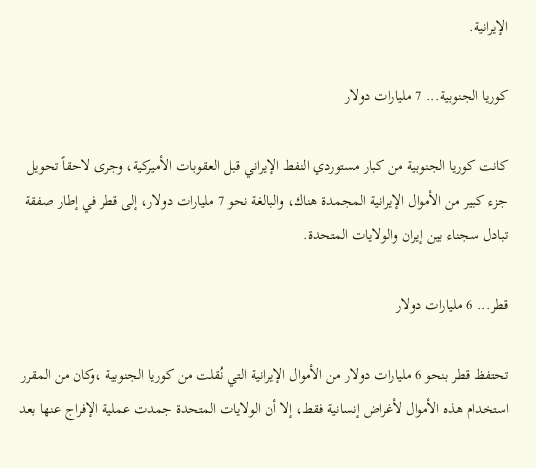الإيرانية.

كوريا الجنوبية... 7 مليارات دولار

كانت كوريا الجنوبية من كبار مستوردي النفط الإيراني قبل العقوبات الأميركية، وجرى لاحقاً تحويل جزء كبير من الأموال الإيرانية المجمدة هناك، والبالغة نحو 7 مليارات دولار، إلى قطر في إطار صفقة تبادل سجناء بين إيران والولايات المتحدة.

قطر... 6 مليارات دولار

تحتفظ قطر بنحو 6 مليارات دولار من الأموال الإيرانية التي نُقلت من كوريا الجنوبية ،وكان من المقرر استخدام هذه الأموال لأغراض إنسانية فقط، إلا أن الولايات المتحدة جمدت عملية الإفراج عنها بعد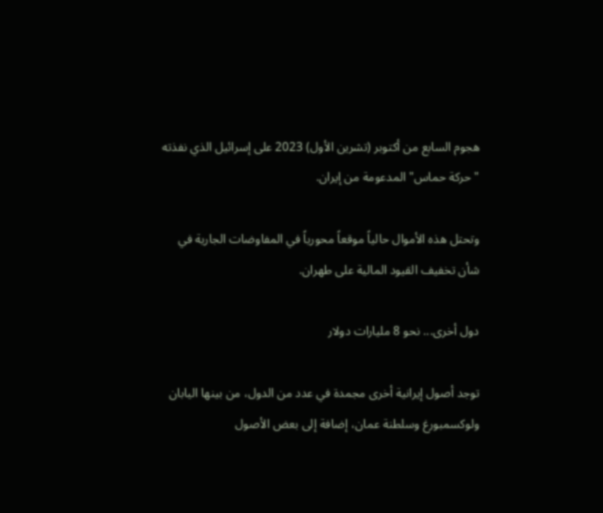هجوم السابع من أكتوبر (تشرين الأول) 2023 على إسرائيل الذي نفذته "حركة حماس" المدعومة من إيران.

وتحتل هذه الأموال حالياً موقعاً محورياً في المفاوضات الجارية في شأن تخفيف القيود المالية على طهران.

دول أخرى... نحو 8 مليارات دولار

توجد أصول إيرانية أخرى مجمدة في عدد من الدول، من بينها اليابان ولوكسمبورغ وسلطنة عمان، إضافة إلى بعض الأصول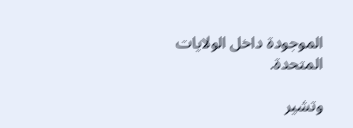الموجودة داخل الولايات المتحدة.

وتشير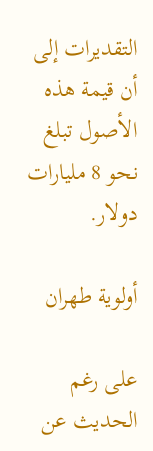التقديرات إلى أن قيمة هذه الأصول تبلغ نحو 8 مليارات دولار.

أولوية طهران

على رغم الحديث عن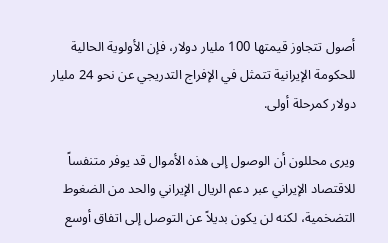أصول تتجاوز قيمتها 100 مليار دولار، فإن الأولوية الحالية للحكومة الإيرانية تتمثل في الإفراج التدريجي عن نحو 24 مليار دولار كمرحلة أولى.

ويرى محللون أن الوصول إلى هذه الأموال قد يوفر متنفساً للاقتصاد الإيراني عبر دعم الريال الإيراني والحد من الضغوط التضخمية، لكنه لن يكون بديلاً عن التوصل إلى اتفاق أوسع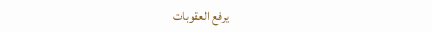يرفع العقوبات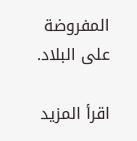المفروضة على البلاد.

اقرأ المزيد